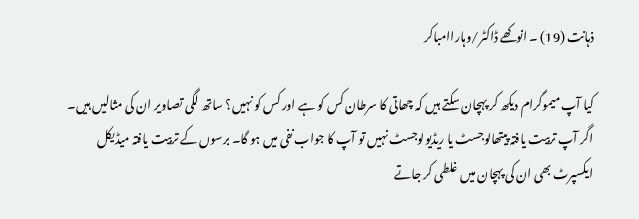ذہانت (19) ۔ انوکھے ڈاکٹر/وہاراامباکر

کیا آپ میموگرام دیکھ کر پہچان سکتے ہیں کہ چھاتی کا سرطان کس کو ہے اور کس کو نہیں؟ ساتھ لگی تصاویر ان کی مثالیں ہیں۔ اگر آپ تربیت یافتہ پیتھالوجسٹ یا ریڈیولوجسٹ نہیں تو آپ کا جواب نفی میں ہو گا۔ برسوں کے تربیت یافتہ میڈیکل ایکسپرٹ بھی ان کی پہچان میں غلطی کر جاتے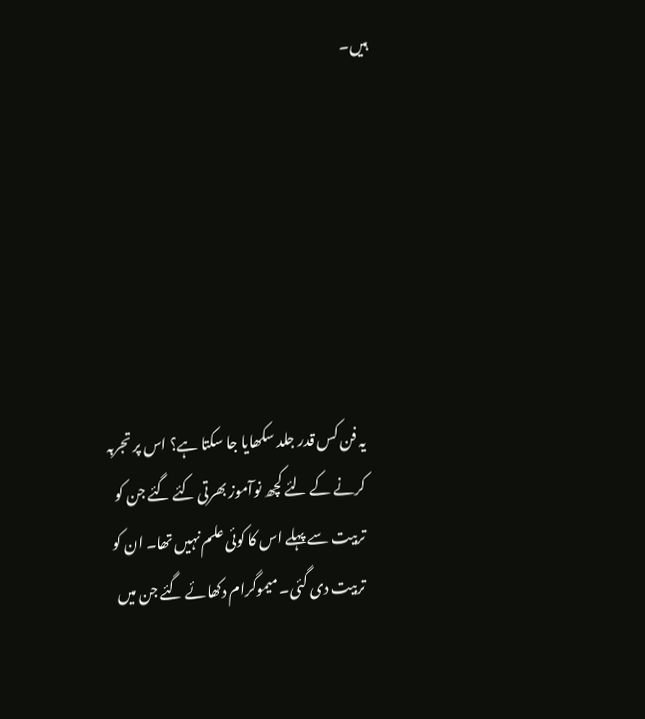ہیں۔







یہ فن کس قدر جلد سکھایا جا سکتا ہے؟ اس پر تجربہ کرنے کے لئے کچھ نوآموز بھرتی کئے گئے جن کو تربیت سے پہلے اس کا کوئی علم نہیں تھا۔ ان کو تربیت دی گئی۔ میموگرام دکھائے گئے جن میں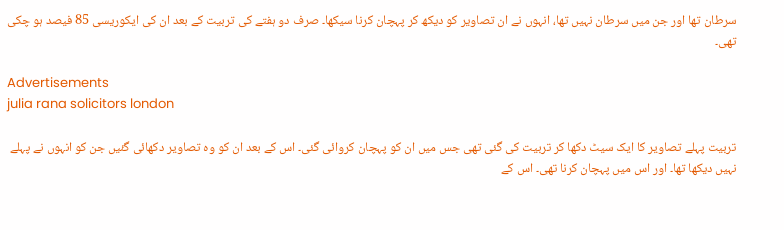سرطان تھا اور جن میں سرطان نہیں تھا، انہوں نے ان تصاویر کو دیکھ کر پہچان کرنا سیکھا۔ صرف دو ہفتے کی تربیت کے بعد ان کی ایکوریسی 85 فیصد ہو چکی تھی۔

Advertisements
julia rana solicitors london

تربیت پہلے تصاویر کا ایک سیٹ دکھا کر تربیت کی گئی تھی جس میں ان کو پہچان کروائی گئی۔ اس کے بعد ان کو وہ تصاویر دکھائی گئیں جن کو انہوں نے پہلے نہیں دیکھا تھا۔ اور اس میں پہچان کرنا تھی۔ اس کے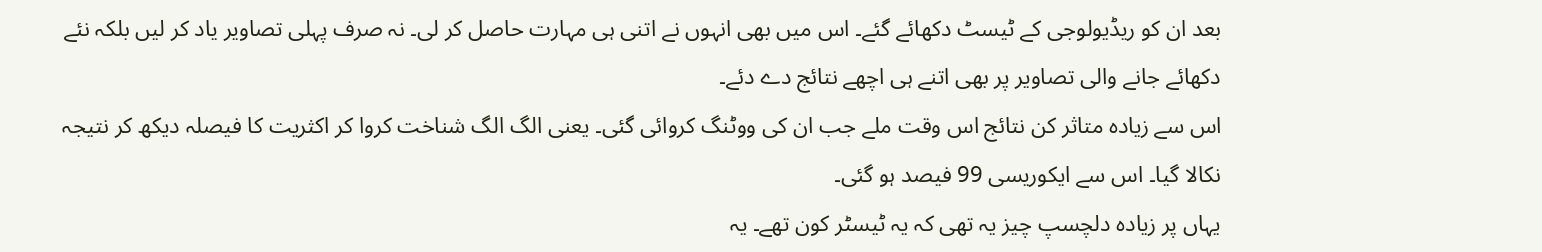بعد ان کو ریڈیولوجی کے ٹیسٹ دکھائے گئے۔ اس میں بھی انہوں نے اتنی ہی مہارت حاصل کر لی۔ نہ صرف پہلی تصاویر یاد کر لیں بلکہ نئے دکھائے جانے والی تصاویر پر بھی اتنے ہی اچھے نتائج دے دئے۔
اس سے زیادہ متاثر کن نتائج اس وقت ملے جب ان کی ووٹنگ کروائی گئی۔ یعنی الگ الگ شناخت کروا کر اکثریت کا فیصلہ دیکھ کر نتیجہ نکالا گیا۔ اس سے ایکوریسی 99 فیصد ہو گئی۔
یہاں پر زیادہ دلچسپ چیز یہ تھی کہ یہ ٹیسٹر کون تھے۔ یہ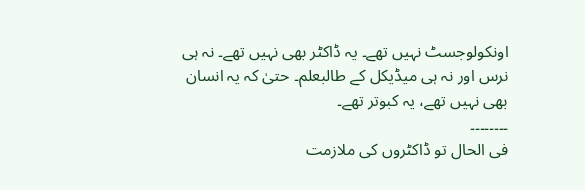اونکولوجسٹ نہیں تھے۔ یہ ڈاکٹر بھی نہیں تھے۔ نہ ہی نرس اور نہ ہی میڈیکل کے طالبعلم۔ حتیٰ کہ یہ انسان بھی نہیں تھے، یہ کبوتر تھے۔
۔۔۔۔۔۔۔۔
فی الحال تو ڈاکٹروں کی ملازمت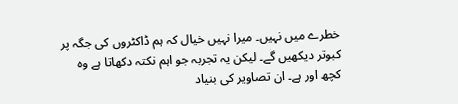خطرے میں نہیں۔ میرا نہیں خیال کہ ہم ڈاکٹروں کی جگہ پر کبوتر دیکھیں گے۔ لیکن یہ تجربہ جو اہم نکتہ دکھاتا ہے وہ کچھ اور ہے۔ ان تصاویر کی بنیاد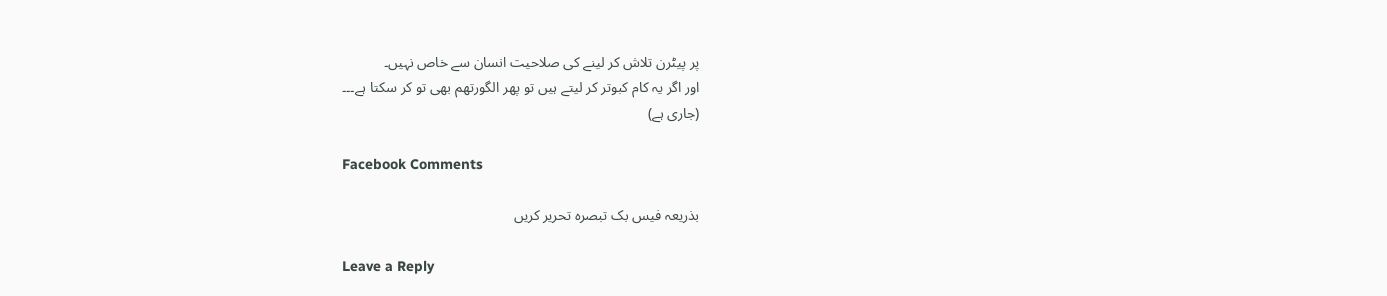پر پیٹرن تلاش کر لینے کی صلاحیت انسان سے خاص نہیں۔
اور اگر یہ کام کبوتر کر لیتے ہیں تو پھر الگورتھم بھی تو کر سکتا ہے۔۔۔
(جاری ہے)

Facebook Comments

بذریعہ فیس بک تبصرہ تحریر کریں

Leave a Reply